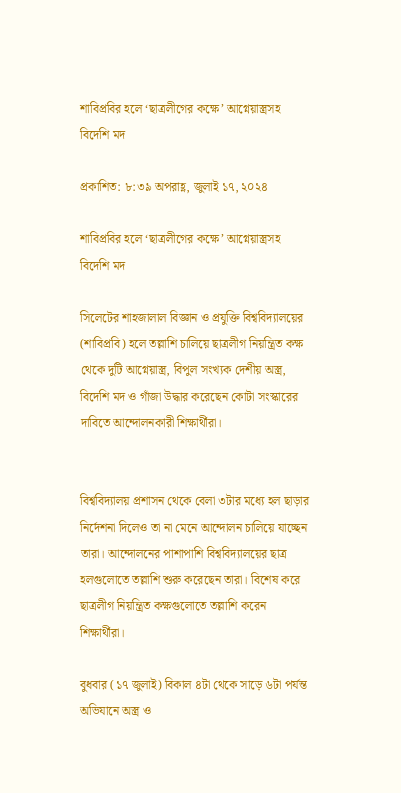শাবিপ্রবির হলে ‘ছাত্রলীগের কক্ষে’ আগ্নেয়াস্ত্রসহ বিদেশি মদ

প্রকাশিত: ৮:৩৯ অপরাহ্ণ, জুলাই ১৭, ২০২৪

শাবিপ্রবির হলে ‘ছাত্রলীগের কক্ষে’ আগ্নেয়াস্ত্রসহ বিদেশি মদ

সিলেটের শাহজালাল বিজ্ঞান ও প্রযুক্তি বিশ্ববিদ্যালয়ের (শাবিপ্রবি) হলে তল্লাশি চালিয়ে ছাত্রলীগ নিয়ন্ত্রিত কক্ষ থেকে দুটি আগ্নেয়াস্ত্র, বিপুল সংখ্যক দেশীয় অস্ত্র, বিদেশি মদ ও গাঁজা উদ্ধার করেছেন কোটা সংস্কারের দাবিতে আন্দোলনকারী শিক্ষার্থীরা।


বিশ্ববিদ্যালয় প্রশাসন থেকে বেলা ৩টার মধ্যে হল ছাড়ার নির্দেশনা দিলেও তা না মেনে আন্দোলন চালিয়ে যাচ্ছেন তারা। আন্দোলনের পাশাপাশি বিশ্ববিদ্যালয়ের ছাত্র হলগুলোতে তল্লাশি শুরু করেছেন তারা। বিশেষ করে ছাত্রলীগ নিয়ন্ত্রিত কক্ষগুলোতে তল্লাশি করেন শিক্ষার্থীরা।

বুধবার (১৭ জুলাই) বিকাল ৪টা থেকে সাড়ে ৬টা পর্যন্ত অভিযানে অস্ত্র ও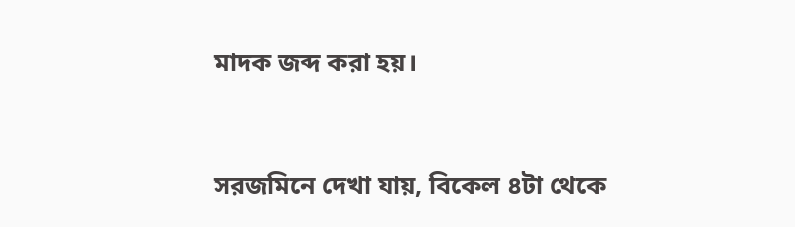মাদক জব্দ করা হয়।


সরজমিনে দেখা যায়, বিকেল ৪টা থেকে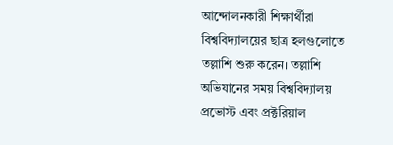আন্দোলনকারী শিক্ষার্থীরা বিশ্ববিদ্যালয়ের ছাত্র হলগুলোতে তল্লাশি শুরু করেন। তল্লাশি অভিযানের সময় বিশ্ববিদ্যালয় প্রভোস্ট এবং প্রক্টরিয়াল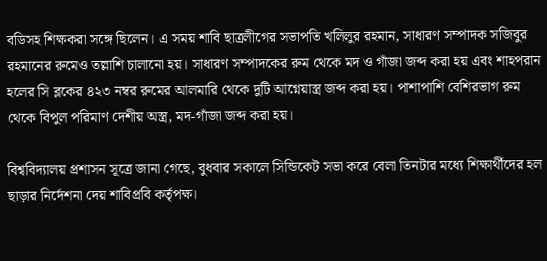বডিসহ শিক্ষকরা সঙ্গে ছিলেন। এ সময় শাবি ছাত্রলীগের সভাপতি খলিলুর রহমান, সাধারণ সম্পাদক সজিবুর রহমানের রুমেও তল্লাশি চালানো হয়। সাধারণ সম্পাদকের রুম থেকে মদ ও গাঁজা জব্দ করা হয় এবং শাহপরান হলের সি ব্লকের ৪২৩ নম্বর রুমের আলমারি থেকে দুটি আগ্নেয়াস্ত্র জব্দ করা হয়। পাশাপাশি বেশিরভাগ রুম থেকে বিপুল পরিমাণ দেশীয় অস্ত্র, মদ-গাঁজা জব্দ করা হয়।

বিশ্ববিদ্যালয় প্রশাসন সূত্রে জানা গেছে, বুধবার সকালে সিন্ডিকেট সভা করে বেলা তিনটার মধ্যে শিক্ষার্থীদের হল ছাড়ার নির্দেশনা দেয় শাবিপ্রবি কর্তৃপক্ষ।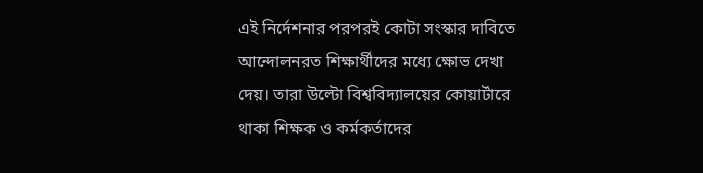এই নির্দেশনার পরপরই কোটা সংস্কার দাবিতে আন্দোলনরত শিক্ষার্থীদের মধ্যে ক্ষোভ দেখা দেয়। তারা উল্টো বিশ্ববিদ্যালয়ের কোয়ার্টারে থাকা শিক্ষক ও কর্মকর্তাদের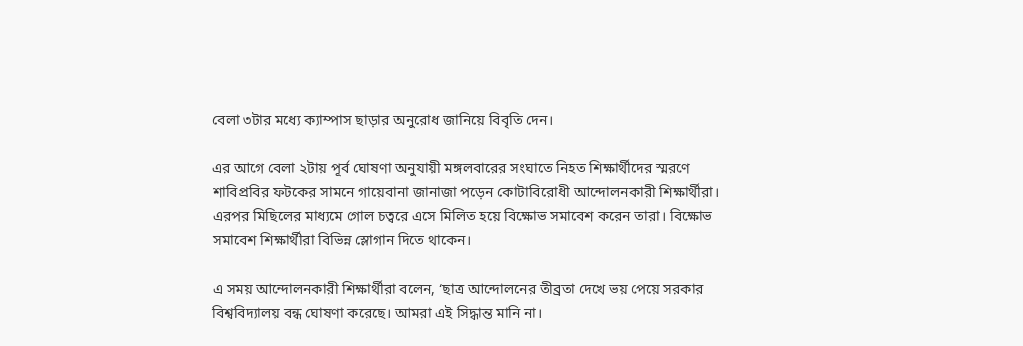বেলা ৩টার মধ্যে ক্যাম্পাস ছাড়ার অনুরোধ জানিয়ে বিবৃতি দেন।

এর আগে বেলা ২টায় পূর্ব ঘোষণা অনুযায়ী মঙ্গলবারের সংঘাতে নিহত শিক্ষার্থীদের স্মরণে শাবিপ্রবির ফটকের সামনে গায়েবানা জানাজা পড়েন কোটাবিরোধী আন্দোলনকারী শিক্ষার্থীরা। এরপর মিছিলের মাধ্যমে গোল চত্বরে এসে মিলিত হয়ে বিক্ষোভ সমাবেশ করেন তারা। বিক্ষোভ সমাবেশ শিক্ষার্থীরা বিভিন্ন স্লোগান দিতে থাকেন।

এ সময় আন্দোলনকারী শিক্ষার্থীরা বলেন, ‘ছাত্র আন্দোলনের তীব্রতা দেখে ভয় পেয়ে সরকার বিশ্ববিদ্যালয় বন্ধ ঘোষণা করেছে। আমরা এই সিদ্ধান্ত মানি না।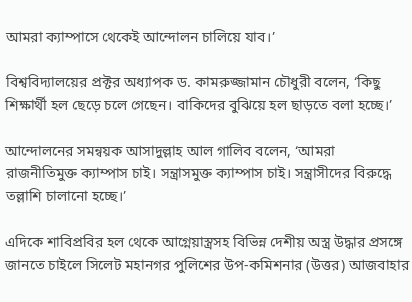আমরা ক্যাম্পাসে থেকেই আন্দোলন চালিয়ে যাব।’

বিশ্ববিদ্যালয়ের প্রক্টর অধ্যাপক ড. কামরুজ্জামান চৌধুরী বলেন, ‘কিছু শিক্ষার্থী হল ছেড়ে চলে গেছেন। বাকিদের বুঝিয়ে হল ছাড়তে বলা হচ্ছে।’

আন্দোলনের সমন্বয়ক আসাদুল্লাহ আল গালিব বলেন, ‘আমরা রাজনীতিমুক্ত ক্যাম্পাস চাই। সন্ত্রাসমুক্ত ক্যাম্পাস চাই। সন্ত্রাসীদের বিরুদ্ধে তল্লাশি চালানো হচ্ছে।’

এদিকে শাবিপ্রবির হল থেকে আগ্নেয়াস্ত্রসহ বিভিন্ন দেশীয় অস্ত্র উদ্ধার প্রসঙ্গে জানতে চাইলে সিলেট মহানগর পুলিশের উপ-কমিশনার (উত্তর) আজবাহার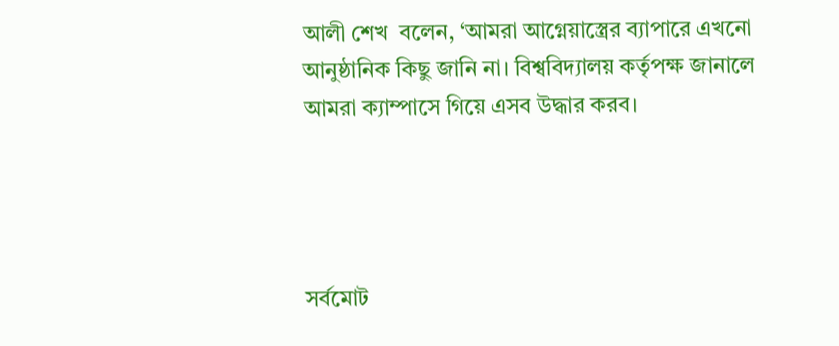আলী শেখ  বলেন, ‘আমরা আগ্নেয়াস্ত্রের ব্যাপারে এখনো আনুষ্ঠানিক কিছু জানি না। বিশ্ববিদ্যালয় কর্তৃপক্ষ জানালে আমরা ক্যাম্পাসে গিয়ে এসব উদ্ধার করব।




সর্বমোট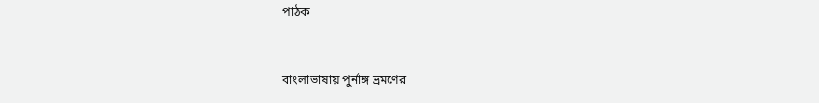পাঠক


বাংলাভাষায় পুর্নাঙ্গ ভ্রমণের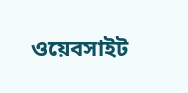ওয়েবসাইট